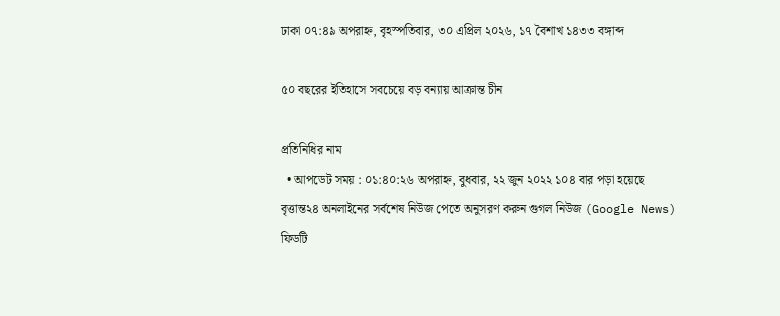ঢাকা ০৭:৪৯ অপরাহ্ন, বৃহস্পতিবার, ৩০ এপ্রিল ২০২৬, ১৭ বৈশাখ ১৪৩৩ বঙ্গাব্দ

৫০ বছরের ইতিহাসে সবচেয়ে বড় বন্যায় আক্রান্ত চীন

প্রতিনিধির নাম
  • আপডেট সময় : ০১:৪০:২৬ অপরাহ্ন, বুধবার, ২২ জুন ২০২২ ১০৪ বার পড়া হয়েছে
বৃত্তান্ত২৪ অনলাইনের সর্বশেষ নিউজ পেতে অনুসরণ করুন গুগল নিউজ (Google News) ফিডটি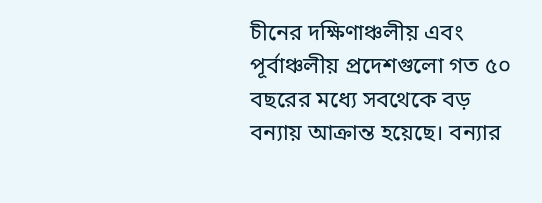চীনের দক্ষিণাঞ্চলীয় এবং পূর্বাঞ্চলীয় প্রদেশগুলো গত ৫০ বছরের মধ্যে সবথেকে বড় বন্যায় আক্রান্ত হয়েছে। বন্যার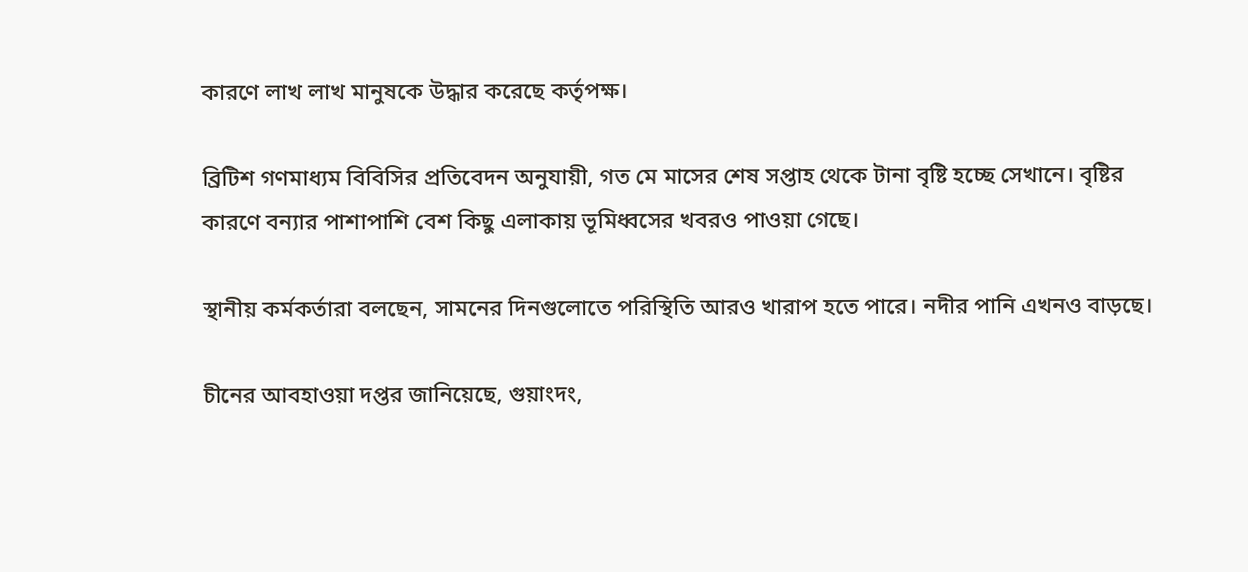কারণে লাখ লাখ মানুষকে উদ্ধার করেছে কর্তৃপক্ষ।

ব্রিটিশ গণমাধ্যম বিবিসির প্রতিবেদন অনুযায়ী, গত মে মাসের শেষ সপ্তাহ থেকে টানা বৃষ্টি হচ্ছে সেখানে। বৃষ্টির কারণে বন্যার পাশাপাশি বেশ কিছু এলাকায় ভূমিধ্বসের খবরও পাওয়া গেছে।

স্থানীয় কর্মকর্তারা বলছেন, সামনের দিনগুলোতে পরিস্থিতি আরও খারাপ হতে পারে। নদীর পানি এখনও বাড়ছে।

চীনের আবহাওয়া দপ্তর জানিয়েছে, গুয়াংদং,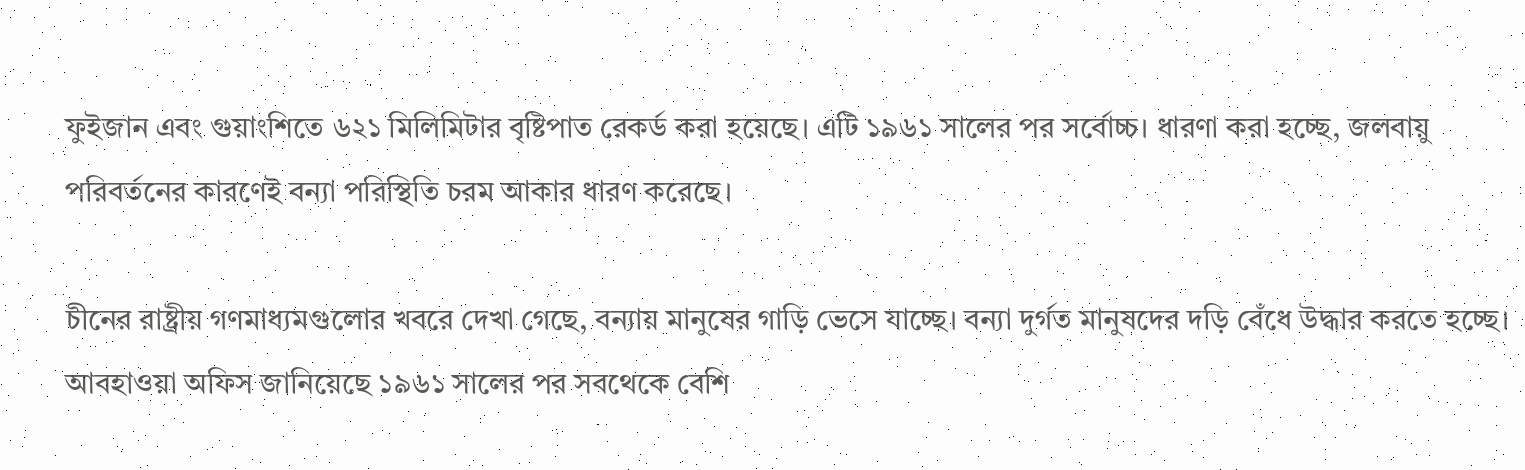ফুইজান এবং গুয়াংশিতে ৬২১ মিলিমিটার বৃষ্টিপাত রেকর্ড করা হয়েছে। এটি ১৯৬১ সালের পর সর্বোচ্চ। ধারণা করা হচ্ছে, জলবায়ু পরিবর্তনের কারণেই বন্যা পরিস্থিতি চরম আকার ধারণ করেছে।

চীনের রাষ্ট্রীয় গণমাধ্যমগুলোর খবরে দেখা গেছে, বন্যায় মানুষের গাড়ি ভেসে যাচ্ছে। বন্যা দুর্গত মানুষদের দড়ি বেঁধে উদ্ধার করতে হচ্ছে। আবহাওয়া অফিস জানিয়েছে ১৯৬১ সালের পর সবথেকে বেশি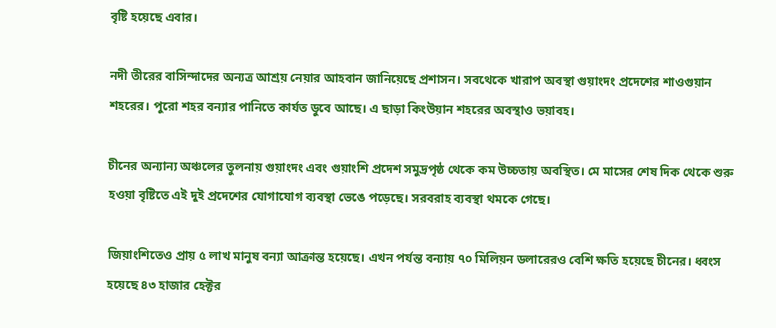বৃষ্টি হয়েছে এবার।

নদী তীরের বাসিন্দাদের অন্যত্র আশ্রয় নেয়ার আহবান জানিয়েছে প্রশাসন। সবথেকে খারাপ অবস্থা গুয়াংদং প্রদেশের শাওগুয়ান শহরের। পুরো শহর বন্যার পানিতে কার্যত ডুবে আছে। এ ছাড়া কিংউয়ান শহরের অবস্থাও ভয়াবহ।

চীনের অন্যান্য অঞ্চলের তুলনায় গুয়াংদং এবং গুয়াংশি প্রদেশ সমুদ্রপৃষ্ঠ থেকে কম উচ্চতায় অবস্থিত। মে মাসের শেষ দিক থেকে শুরু হওয়া বৃষ্টিতে এই দুই প্রদেশের যোগাযোগ ব্যবস্থা ভেঙে পড়েছে। সরবরাহ ব্যবস্থা থমকে গেছে।

জিয়াংশিতেও প্রায় ৫ লাখ মানুষ বন্যা আক্রান্ত হয়েছে। এখন পর্যন্ত বন্যায় ৭০ মিলিয়ন ডলারেরও বেশি ক্ষতি হয়েছে চীনের। ধ্বংস হয়েছে ৪৩ হাজার হেক্টর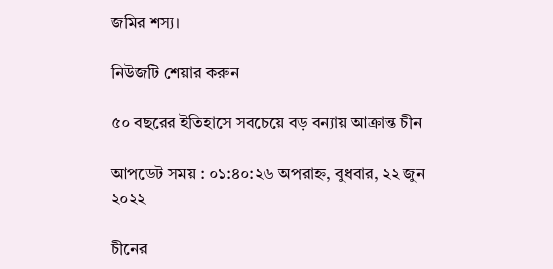জমির শস্য।

নিউজটি শেয়ার করুন

৫০ বছরের ইতিহাসে সবচেয়ে বড় বন্যায় আক্রান্ত চীন

আপডেট সময় : ০১:৪০:২৬ অপরাহ্ন, বুধবার, ২২ জুন ২০২২

চীনের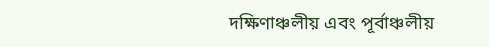দক্ষিণাঞ্চলীয় এবং পূর্বাঞ্চলীয়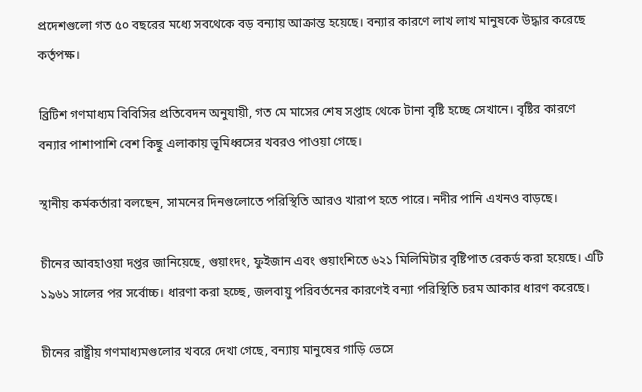প্রদেশগুলো গত ৫০ বছরের মধ্যে সবথেকে বড় বন্যায় আক্রান্ত হয়েছে। বন্যার কারণে লাখ লাখ মানুষকে উদ্ধার করেছে কর্তৃপক্ষ।

ব্রিটিশ গণমাধ্যম বিবিসির প্রতিবেদন অনুযায়ী, গত মে মাসের শেষ সপ্তাহ থেকে টানা বৃষ্টি হচ্ছে সেখানে। বৃষ্টির কারণে বন্যার পাশাপাশি বেশ কিছু এলাকায় ভূমিধ্বসের খবরও পাওয়া গেছে।

স্থানীয় কর্মকর্তারা বলছেন, সামনের দিনগুলোতে পরিস্থিতি আরও খারাপ হতে পারে। নদীর পানি এখনও বাড়ছে।

চীনের আবহাওয়া দপ্তর জানিয়েছে, গুয়াংদং, ফুইজান এবং গুয়াংশিতে ৬২১ মিলিমিটার বৃষ্টিপাত রেকর্ড করা হয়েছে। এটি ১৯৬১ সালের পর সর্বোচ্চ। ধারণা করা হচ্ছে, জলবায়ু পরিবর্তনের কারণেই বন্যা পরিস্থিতি চরম আকার ধারণ করেছে।

চীনের রাষ্ট্রীয় গণমাধ্যমগুলোর খবরে দেখা গেছে, বন্যায় মানুষের গাড়ি ভেসে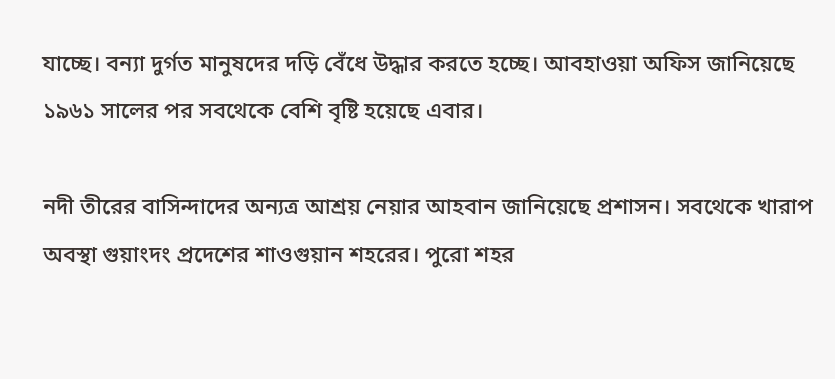যাচ্ছে। বন্যা দুর্গত মানুষদের দড়ি বেঁধে উদ্ধার করতে হচ্ছে। আবহাওয়া অফিস জানিয়েছে ১৯৬১ সালের পর সবথেকে বেশি বৃষ্টি হয়েছে এবার।

নদী তীরের বাসিন্দাদের অন্যত্র আশ্রয় নেয়ার আহবান জানিয়েছে প্রশাসন। সবথেকে খারাপ অবস্থা গুয়াংদং প্রদেশের শাওগুয়ান শহরের। পুরো শহর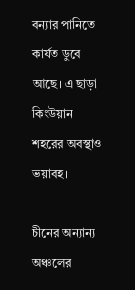বন্যার পানিতে কার্যত ডুবে আছে। এ ছাড়া কিংউয়ান শহরের অবস্থাও ভয়াবহ।

চীনের অন্যান্য অঞ্চলের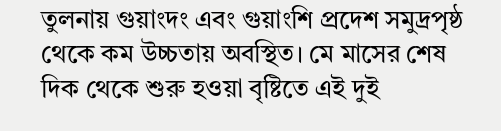তুলনায় গুয়াংদং এবং গুয়াংশি প্রদেশ সমুদ্রপৃষ্ঠ থেকে কম উচ্চতায় অবস্থিত। মে মাসের শেষ দিক থেকে শুরু হওয়া বৃষ্টিতে এই দুই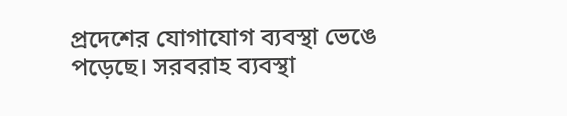প্রদেশের যোগাযোগ ব্যবস্থা ভেঙে পড়েছে। সরবরাহ ব্যবস্থা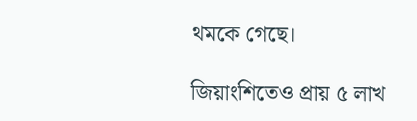থমকে গেছে।

জিয়াংশিতেও প্রায় ৫ লাখ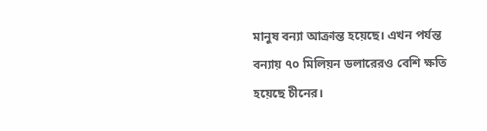মানুষ বন্যা আক্রান্ত হয়েছে। এখন পর্যন্ত বন্যায় ৭০ মিলিয়ন ডলারেরও বেশি ক্ষতি হয়েছে চীনের।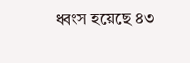ধ্বংস হয়েছে ৪৩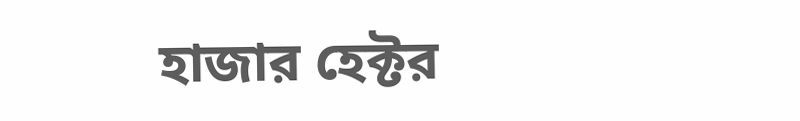হাজার হেক্টর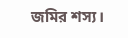জমির শস্য।